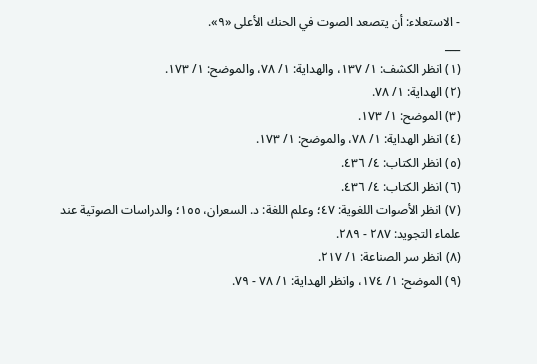- الاستعلاء: أن يتصعد الصوت في الحنك الأعلى «٩».
___
(١) انظر الكشف: ١/ ١٣٧، والهداية: ١/ ٧٨، والموضح: ١/ ١٧٣.
(٢) الهداية: ١/ ٧٨.
(٣) الموضح: ١/ ١٧٣.
(٤) انظر الهداية: ١/ ٧٨، والموضح: ١/ ١٧٣.
(٥) انظر الكتاب: ٤/ ٤٣٦.
(٦) انظر الكتاب: ٤/ ٤٣٦.
(٧) انظر الأصوات اللغوية: ٤٧؛ وعلم اللغة: د. السعران، ١٥٥؛ والدراسات الصوتية عند علماء التجويد: ٢٨٧ - ٢٨٩.
(٨) انظر سر الصناعة: ١/ ٢١٧.
(٩) الموضح: ١/ ١٧٤، وانظر الهداية: ١/ ٧٨ - ٧٩.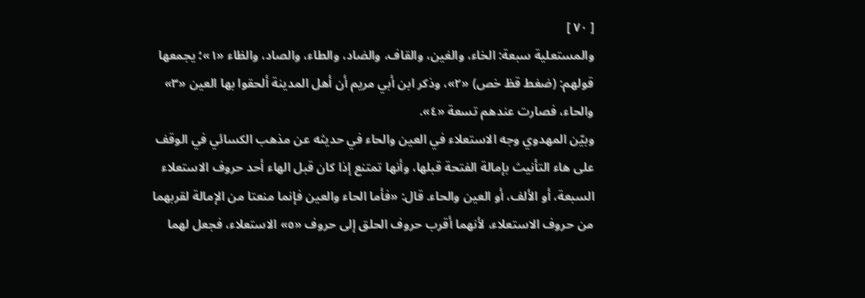[ ٧٠ ]
والمستعلية سبعة: الخاء، والغين، والقاف، والضاد، والطاء، والصاد، والظاء «١»؛ يجمعها قولهم: (ضغط قظ خص) «٢»، وذكر ابن أبي مريم أن أهل المدينة ألحقوا بها العين «٣» والحاء، فصارت عندهم تسعة «٤».
وبيّن المهدوي وجه الاستعلاء في العين والحاء في حديثه عن مذهب الكسائي في الوقف على هاء التأنيث بإمالة الفتحة قبلها، وأنها تمتنع إذا كان قبل الهاء أحد حروف الاستعلاء السبعة، أو الألف، أو العين والحاء. قال: «فأما الحاء والعين فإنما منعتا من الإمالة لقربهما من حروف الاستعلاء، لأنهما أقرب حروف الحلق إلى حروف «٥» الاستعلاء، فجعل لهما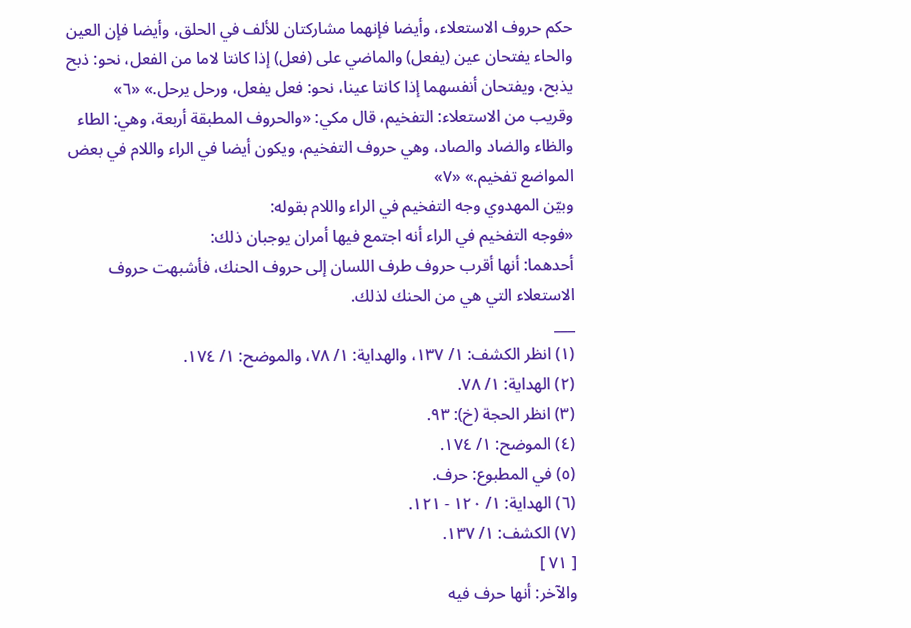حكم حروف الاستعلاء، وأيضا فإنهما مشاركتان للألف في الحلق، وأيضا فإن العين والحاء يفتحان عين (يفعل) والماضي على (فعل) إذا كانتا لاما من الفعل، نحو: ذبح يذبح، ويفتحان أنفسهما إذا كانتا عينا، نحو: فعل يفعل، ورحل يرحل.» «٦»
وقريب من الاستعلاء: التفخيم، قال مكي: «والحروف المطبقة أربعة، وهي: الطاء والظاء والضاد والصاد، وهي حروف التفخيم، ويكون أيضا في الراء واللام في بعض المواضع تفخيم.» «٧»
وبيّن المهدوي وجه التفخيم في الراء واللام بقوله:
«فوجه التفخيم في الراء أنه اجتمع فيها أمران يوجبان ذلك:
أحدهما: أنها أقرب حروف طرف اللسان إلى حروف الحنك، فأشبهت حروف الاستعلاء التي هي من الحنك لذلك.
___
(١) انظر الكشف: ١/ ١٣٧، والهداية: ١/ ٧٨، والموضح: ١/ ١٧٤.
(٢) الهداية: ١/ ٧٨.
(٣) انظر الحجة (خ): ٩٣.
(٤) الموضح: ١/ ١٧٤.
(٥) في المطبوع: حرف.
(٦) الهداية: ١/ ١٢٠ - ١٢١.
(٧) الكشف: ١/ ١٣٧.
[ ٧١ ]
والآخر: أنها حرف فيه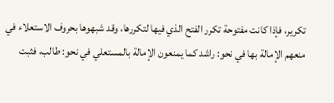تكرير، فإذا كانت مفتوحة تكرر الفتح الذي فيها لتكررها، وقد شبهوها بحروف الاستعلاء في منعهم الإمالة بها في نحو: راشد كما يمنعون الإمالة بالمستعلي في نحو: طالب، فثبت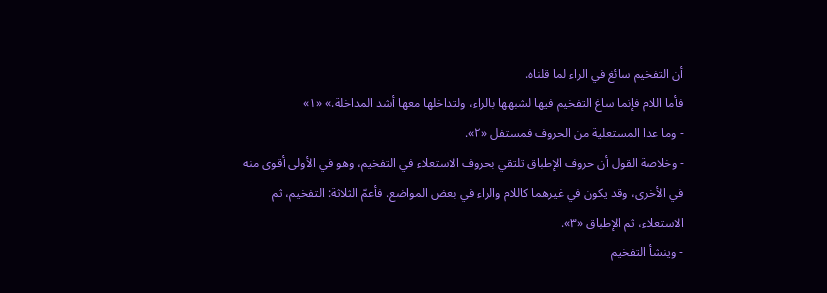أن التفخيم سائغ في الراء لما قلناه.
فأما اللام فإنما ساغ التفخيم فيها لشبهها بالراء، ولتداخلها معها أشد المداخلة.» «١»
- وما عدا المستعلية من الحروف فمستفل «٢».
- وخلاصة القول أن حروف الإطباق تلتقي بحروف الاستعلاء في التفخيم، وهو في الأولى أقوى منه في الأخرى، وقد يكون في غيرهما كاللام والراء في بعض المواضع. فأعمّ الثلاثة: التفخيم، ثم الاستعلاء، ثم الإطباق «٣».
- وينشأ التفخيم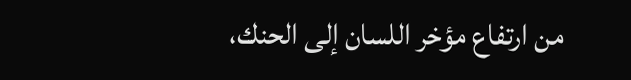من ارتفاع مؤخر اللسان إلى الحنك،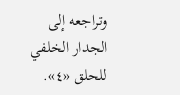وتراجعه إلى الجدار الخلفي للحلق «٤».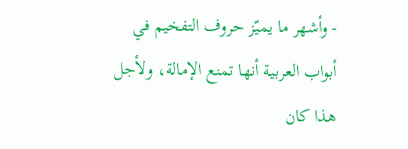- وأشهر ما يميّز حروف التفخيم في أبواب العربية أنها تمنع الإمالة، ولأجل هذا كان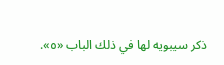ذكر سيبويه لها في ذلك الباب «٥».